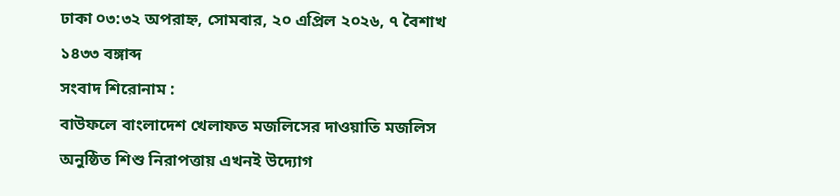ঢাকা ০৩:৩২ অপরাহ্ন, সোমবার, ২০ এপ্রিল ২০২৬, ৭ বৈশাখ ১৪৩৩ বঙ্গাব্দ
সংবাদ শিরোনাম :
বাউফলে বাংলাদেশ খেলাফত মজলিসের দাওয়াতি মজলিস অনুষ্ঠিত শিশু নিরাপত্তায় এখনই উদ্যোগ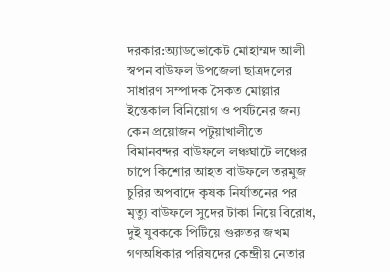দরকার:অ্যাডভোকেট মোহাম্মদ আলী স্বপন বাউফল উপজেলা ছাত্রদলের সাধারণ সম্পাদক সৈকত মোল্লার ইন্তেকাল বিনিয়োগ ও পর্যটনের জন্য কেন প্রয়োজন পটুয়াখালীতে বিমানবন্দর বাউফলে লঞ্চঘাটে লঞ্চের চাপে কিশোর আহত বাউফলে তরমুজ চুরির অপবাদে কৃষক নির্যাতনের পর মৃত্যু বাউফলে সুদের টাকা নিয়ে বিরোধ, দুই যুবককে পিটিয়ে গুরুতর জখম গণঅধিকার পরিষদের কেন্দ্রীয় নেতার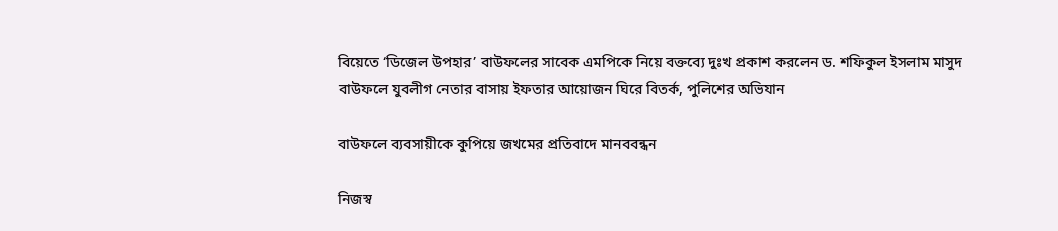বিয়েতে ‘ডিজেল উপহার’ বাউফলের সাবেক এমপিকে নিয়ে বক্তব্যে দুঃখ প্রকাশ করলেন ড. শফিকুল ইসলাম মাসুদ বাউফলে যুবলীগ নেতার বাসায় ইফতার আয়োজন ঘিরে বিতর্ক, পুলিশের অভিযান

বাউফলে ব্যবসায়ীকে কুপিয়ে জখমের প্রতিবাদে মানববন্ধন

নিজস্ব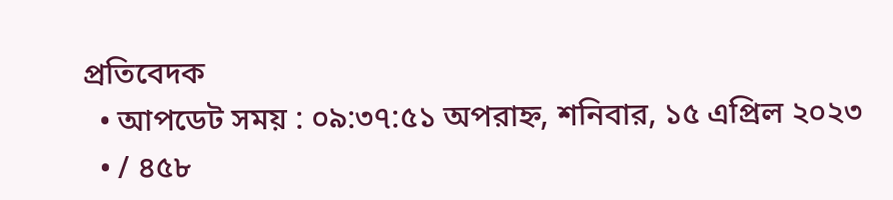প্রতিবেদক
  • আপডেট সময় : ০৯:৩৭:৫১ অপরাহ্ন, শনিবার, ১৫ এপ্রিল ২০২৩
  • / ৪৫৮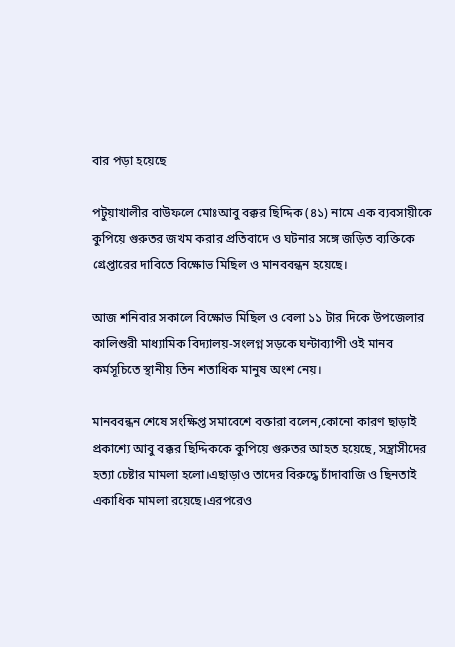বার পড়া হয়েছে

পটুয়াখালীর বাউফলে মোঃআবু বক্কর ছিদ্দিক (৪১) নামে এক ব্যবসায়ীকে কুপিয়ে গুরুতর জখম করার প্রতিবাদে ও ঘটনার সঙ্গে জড়িত ব্যক্তিকে গ্রেপ্তারের দাবিতে বিক্ষোভ মিছিল ও মানববন্ধন হয়েছে।

আজ শনিবার সকালে বিক্ষোভ মিছিল ও বেলা ১১ টার দিকে উপজেলার কালিশুরী মাধ্যামিক বিদ্যালয়-সংলগ্ন সড়কে ঘন্টাব্যাপী ওই মানব কর্মসূচিতে স্থানীয় তিন শতাধিক মানুষ অংশ নেয়।

মানববন্ধন শেষে সংক্ষিপ্ত সমাবেশে বক্তারা বলেন,কোনো কারণ ছাড়াই প্রকাশ্যে আবু বক্কর ছিদ্দিককে কুপিয়ে গুরুতর আহত হয়েছে, সন্ত্রাসীদের হত্যা চেষ্টার মামলা হলো।এছাড়াও তাদের বিরুদ্ধে চাঁদাবাজি ও ছিনতাই একাধিক মামলা রয়েছে।এরপরেও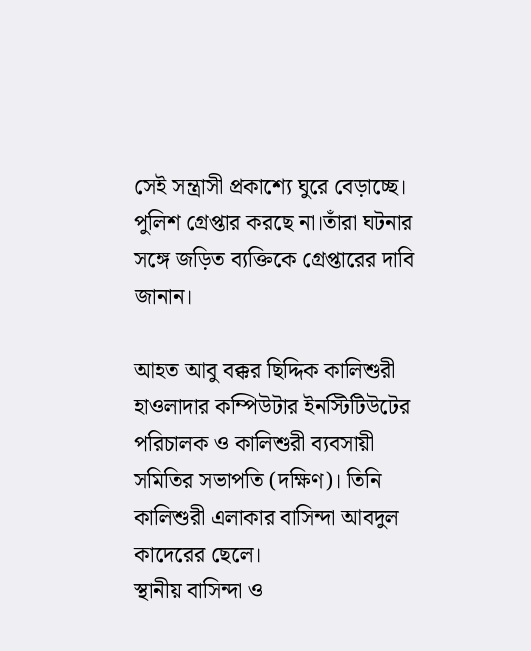সেই সন্ত্রাসী প্রকাশ্যে ঘুরে বেড়াচ্ছে। পুলিশ গ্রেপ্তার করছে না।তাঁরা ঘটনার সঙ্গে জড়িত ব্যক্তিকে গ্রেপ্তারের দাবি জানান।

আহত আবু বক্কর ছিদ্দিক কালিশুরী হাওলাদার কম্পিউটার ইনস্টিটিউটের পরিচালক ও কালিশুরী ব্যবসায়ী সমিতির সভাপতি (দক্ষিণ)। তিনি কালিশুরী এলাকার বাসিন্দা আবদুল কাদেরের ছেলে।
স্থানীয় বাসিন্দা ও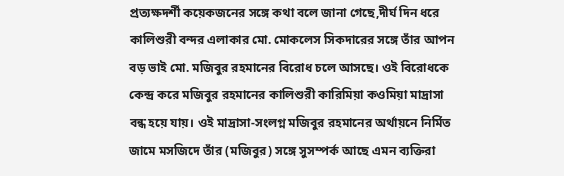প্রত্যক্ষদর্শী কয়েকজনের সঙ্গে কথা বলে জানা গেছে,দীর্ঘ দিন ধরে কালিশুরী বন্দর এলাকার মো. মোকলেস সিকদারের সঙ্গে তাঁর আপন বড় ভাই মো. মজিবুর রহমানের বিরোধ চলে আসছে। ওই বিরোধকে কেন্দ্র করে মজিবুর রহমানের কালিশুরী কারিমিয়া কওমিয়া মাদ্রাসা বন্ধ হয়ে যায়। ওই মাদ্রাসা-সংলগ্ন মজিবুর রহমানের অর্থায়নে নির্মিত জামে মসজিদে তাঁর (মজিবুর) সঙ্গে সুসম্পর্ক আছে এমন ব্যক্তিরা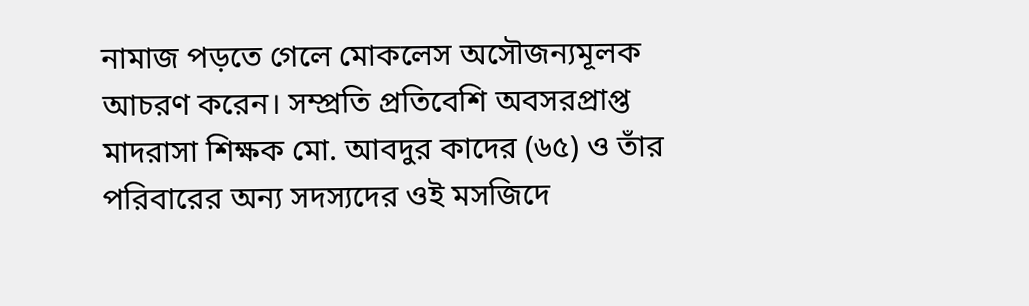নামাজ পড়তে গেলে মোকলেস অসৌজন্যমূলক আচরণ করেন। সম্প্রতি প্রতিবেশি অবসরপ্রাপ্ত মাদরাসা শিক্ষক মো. আবদুর কাদের (৬৫) ও তাঁর পরিবারের অন্য সদস্যদের ওই মসজিদে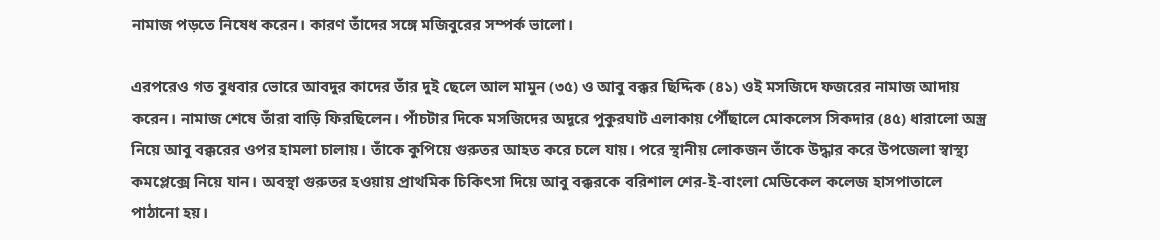নামাজ পড়তে নিষেধ করেন। কারণ তাঁদের সঙ্গে মজিবুরের সম্পর্ক ভালো।

এরপরেও গত বুধবার ভোরে আবদুর কাদের তাঁর দুই ছেলে আল মামুন (৩৫) ও আবু বক্কর ছিদ্দিক (৪১) ওই মসজিদে ফজরের নামাজ আদায় করেন। নামাজ শেষে তাঁরা বাড়ি ফিরছিলেন। পাঁচটার দিকে মসজিদের অদূরে পুকুরঘাট এলাকায় পৌঁছালে মোকলেস সিকদার (৪৫) ধারালো অস্ত্র নিয়ে আবু বক্করের ওপর হামলা চালায়। তাঁকে কুপিয়ে গুরুতর আহত করে চলে যায়। পরে স্থানীয় লোকজন তাঁকে উদ্ধার করে উপজেলা স্বাস্থ্য কমপ্লেক্সে নিয়ে যান। অবস্থা গুরুতর হওয়ায় প্রাথমিক চিকিৎসা দিয়ে আবু বক্করকে বরিশাল শের-ই-বাংলা মেডিকেল কলেজ হাসপাতালে পাঠানো হয়।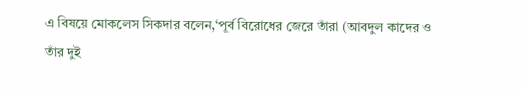এ বিষয়ে মোকলেস সিকদার বলেন,‘পূর্ব বিরোধের জেরে তাঁরা (আবদুল কাদের ও তাঁর দুই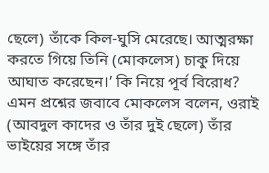ছেলে) তাঁকে কিল-ঘুসি মেরেছে। আত্মরক্ষা করতে গিয়ে তিনি (মোকলেস) চাকু দিয়ে আঘাত করেছেন।’ কি নিয়ে পূর্ব বিরোধ? এমন প্রশ্নের জবাবে মোকলেস বলেন, ওরাই (আবদুল কাদের ও তাঁর দুই ছেলে) তাঁর ভাইয়ের সঙ্গে তাঁর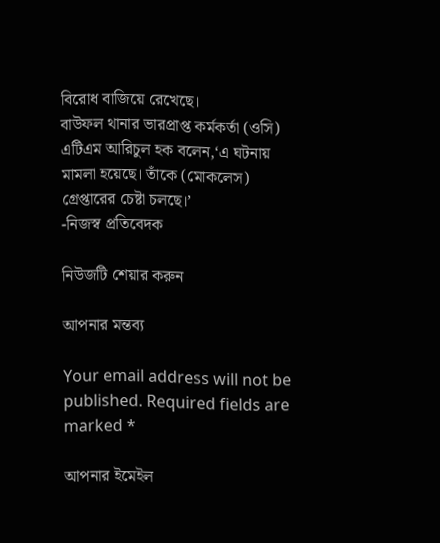বিরোধ বাজিয়ে রেখেছে।
বাউফল থানার ভারপ্রাপ্ত কর্মকর্তা (ওসি) এটিএম আরিচুল হক বলেন,‘এ ঘটনায় মামলা হয়েছে। তাঁকে (মোকলেস) গ্রেপ্তারের চেষ্টা চলছে।’
-নিজস্ব প্রতিবেদক

নিউজটি শেয়ার করুন

আপনার মন্তব্য

Your email address will not be published. Required fields are marked *

আপনার ইমেইল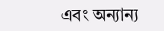এবং অন্যান্য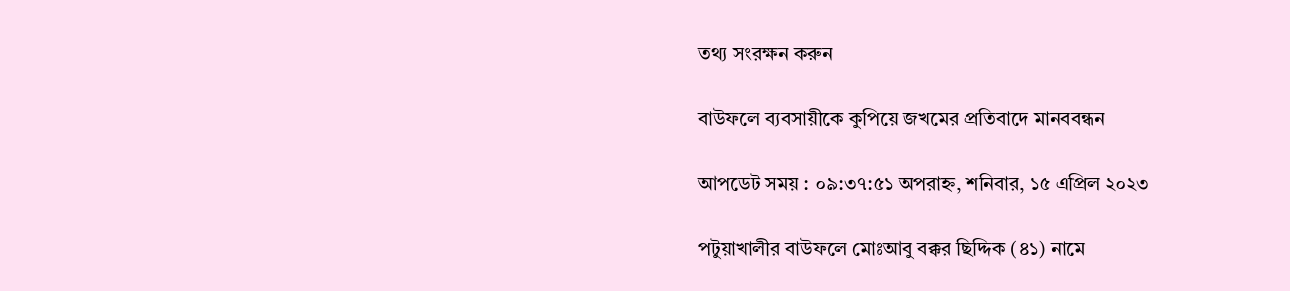তথ্য সংরক্ষন করুন

বাউফলে ব্যবসায়ীকে কুপিয়ে জখমের প্রতিবাদে মানববন্ধন

আপডেট সময় : ০৯:৩৭:৫১ অপরাহ্ন, শনিবার, ১৫ এপ্রিল ২০২৩

পটুয়াখালীর বাউফলে মোঃআবু বক্কর ছিদ্দিক (৪১) নামে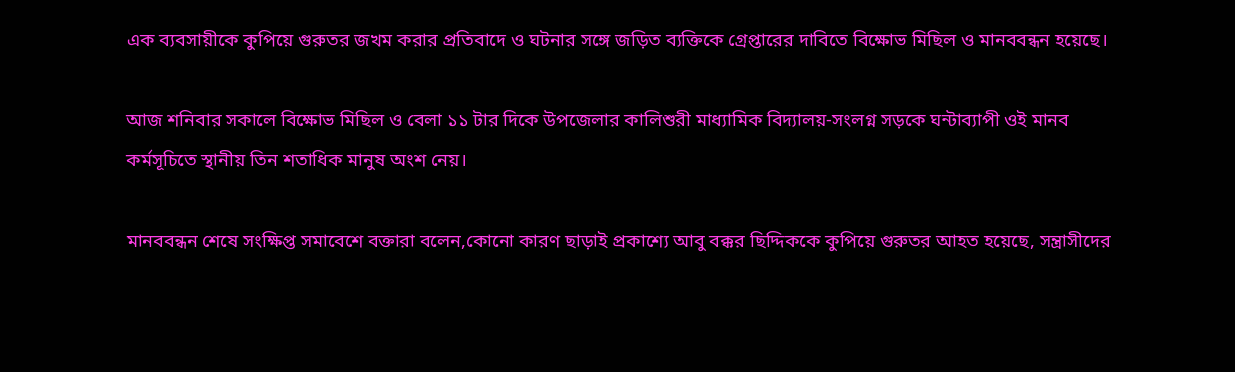এক ব্যবসায়ীকে কুপিয়ে গুরুতর জখম করার প্রতিবাদে ও ঘটনার সঙ্গে জড়িত ব্যক্তিকে গ্রেপ্তারের দাবিতে বিক্ষোভ মিছিল ও মানববন্ধন হয়েছে।

আজ শনিবার সকালে বিক্ষোভ মিছিল ও বেলা ১১ টার দিকে উপজেলার কালিশুরী মাধ্যামিক বিদ্যালয়-সংলগ্ন সড়কে ঘন্টাব্যাপী ওই মানব কর্মসূচিতে স্থানীয় তিন শতাধিক মানুষ অংশ নেয়।

মানববন্ধন শেষে সংক্ষিপ্ত সমাবেশে বক্তারা বলেন,কোনো কারণ ছাড়াই প্রকাশ্যে আবু বক্কর ছিদ্দিককে কুপিয়ে গুরুতর আহত হয়েছে, সন্ত্রাসীদের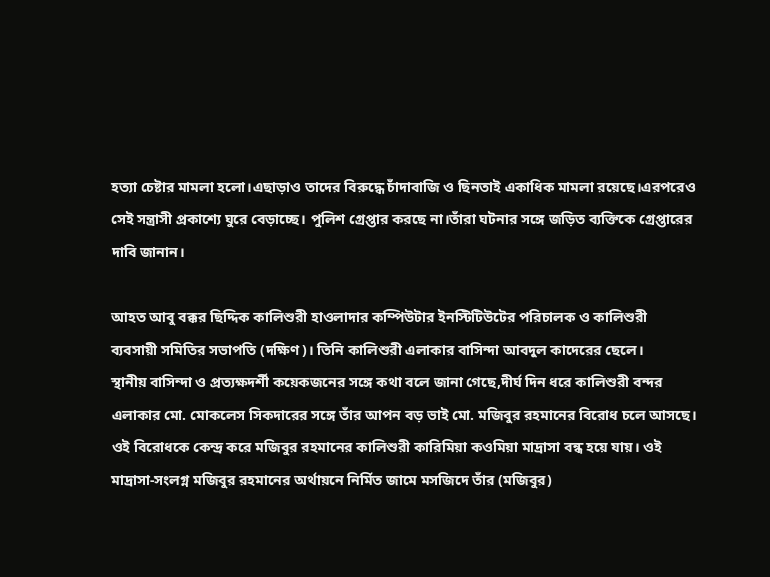হত্যা চেষ্টার মামলা হলো।এছাড়াও তাদের বিরুদ্ধে চাঁদাবাজি ও ছিনতাই একাধিক মামলা রয়েছে।এরপরেও সেই সন্ত্রাসী প্রকাশ্যে ঘুরে বেড়াচ্ছে। পুলিশ গ্রেপ্তার করছে না।তাঁরা ঘটনার সঙ্গে জড়িত ব্যক্তিকে গ্রেপ্তারের দাবি জানান।

আহত আবু বক্কর ছিদ্দিক কালিশুরী হাওলাদার কম্পিউটার ইনস্টিটিউটের পরিচালক ও কালিশুরী ব্যবসায়ী সমিতির সভাপতি (দক্ষিণ)। তিনি কালিশুরী এলাকার বাসিন্দা আবদুল কাদেরের ছেলে।
স্থানীয় বাসিন্দা ও প্রত্যক্ষদর্শী কয়েকজনের সঙ্গে কথা বলে জানা গেছে,দীর্ঘ দিন ধরে কালিশুরী বন্দর এলাকার মো. মোকলেস সিকদারের সঙ্গে তাঁর আপন বড় ভাই মো. মজিবুর রহমানের বিরোধ চলে আসছে। ওই বিরোধকে কেন্দ্র করে মজিবুর রহমানের কালিশুরী কারিমিয়া কওমিয়া মাদ্রাসা বন্ধ হয়ে যায়। ওই মাদ্রাসা-সংলগ্ন মজিবুর রহমানের অর্থায়নে নির্মিত জামে মসজিদে তাঁর (মজিবুর)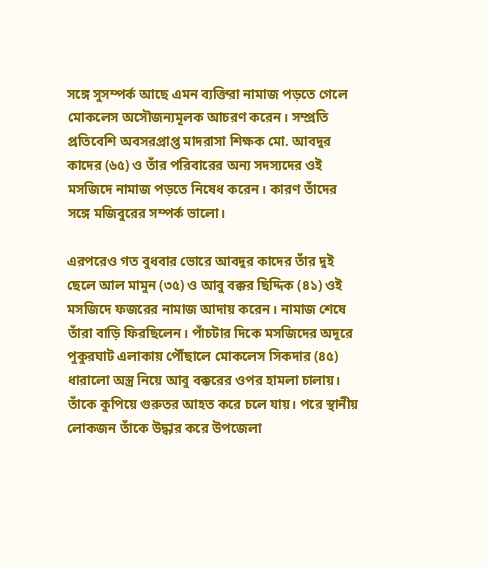সঙ্গে সুসম্পর্ক আছে এমন ব্যক্তিরা নামাজ পড়তে গেলে মোকলেস অসৌজন্যমূলক আচরণ করেন। সম্প্রতি প্রতিবেশি অবসরপ্রাপ্ত মাদরাসা শিক্ষক মো. আবদুর কাদের (৬৫) ও তাঁর পরিবারের অন্য সদস্যদের ওই মসজিদে নামাজ পড়তে নিষেধ করেন। কারণ তাঁদের সঙ্গে মজিবুরের সম্পর্ক ভালো।

এরপরেও গত বুধবার ভোরে আবদুর কাদের তাঁর দুই ছেলে আল মামুন (৩৫) ও আবু বক্কর ছিদ্দিক (৪১) ওই মসজিদে ফজরের নামাজ আদায় করেন। নামাজ শেষে তাঁরা বাড়ি ফিরছিলেন। পাঁচটার দিকে মসজিদের অদূরে পুকুরঘাট এলাকায় পৌঁছালে মোকলেস সিকদার (৪৫) ধারালো অস্ত্র নিয়ে আবু বক্করের ওপর হামলা চালায়। তাঁকে কুপিয়ে গুরুতর আহত করে চলে যায়। পরে স্থানীয় লোকজন তাঁকে উদ্ধার করে উপজেলা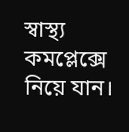স্বাস্থ্য কমপ্লেক্সে নিয়ে যান।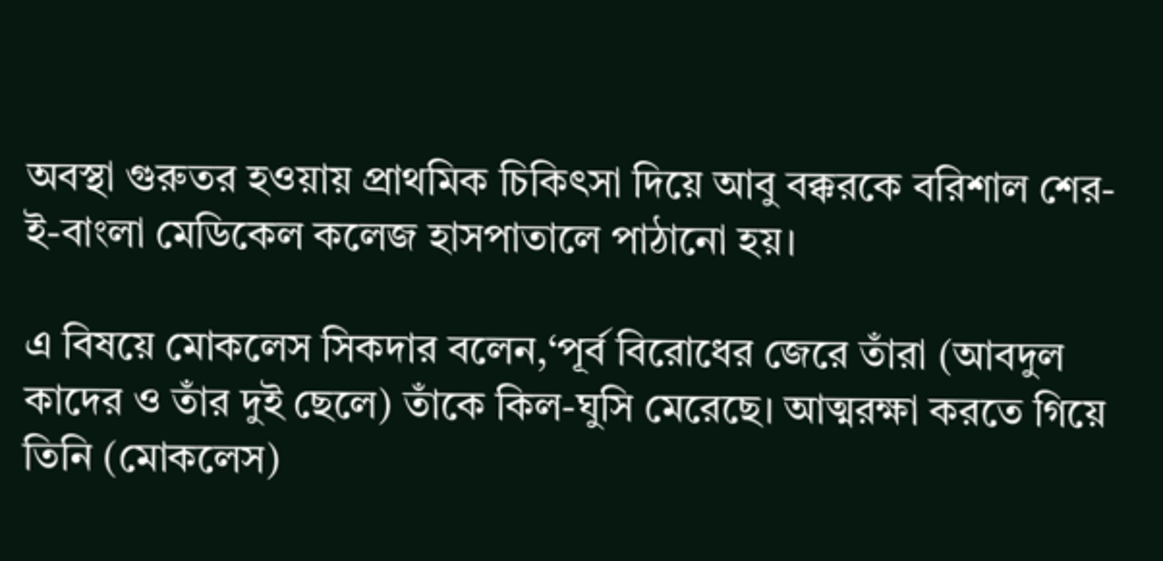অবস্থা গুরুতর হওয়ায় প্রাথমিক চিকিৎসা দিয়ে আবু বক্করকে বরিশাল শের-ই-বাংলা মেডিকেল কলেজ হাসপাতালে পাঠানো হয়।

এ বিষয়ে মোকলেস সিকদার বলেন,‘পূর্ব বিরোধের জেরে তাঁরা (আবদুল কাদের ও তাঁর দুই ছেলে) তাঁকে কিল-ঘুসি মেরেছে। আত্মরক্ষা করতে গিয়ে তিনি (মোকলেস)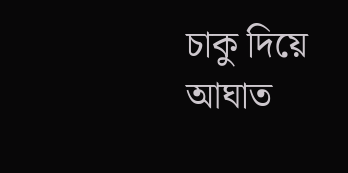চাকু দিয়ে আঘাত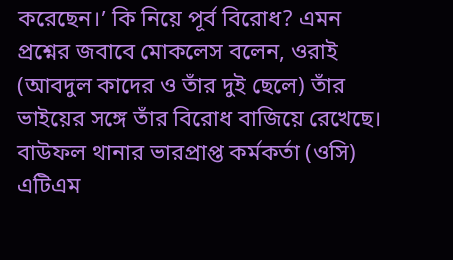করেছেন।’ কি নিয়ে পূর্ব বিরোধ? এমন প্রশ্নের জবাবে মোকলেস বলেন, ওরাই (আবদুল কাদের ও তাঁর দুই ছেলে) তাঁর ভাইয়ের সঙ্গে তাঁর বিরোধ বাজিয়ে রেখেছে।
বাউফল থানার ভারপ্রাপ্ত কর্মকর্তা (ওসি) এটিএম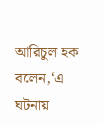আরিচুল হক বলেন,‘এ ঘটনায়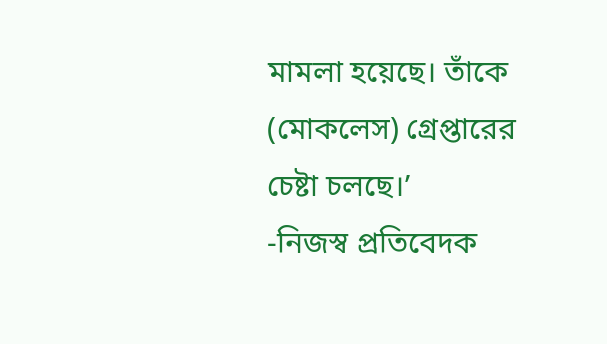মামলা হয়েছে। তাঁকে (মোকলেস) গ্রেপ্তারের চেষ্টা চলছে।’
-নিজস্ব প্রতিবেদক